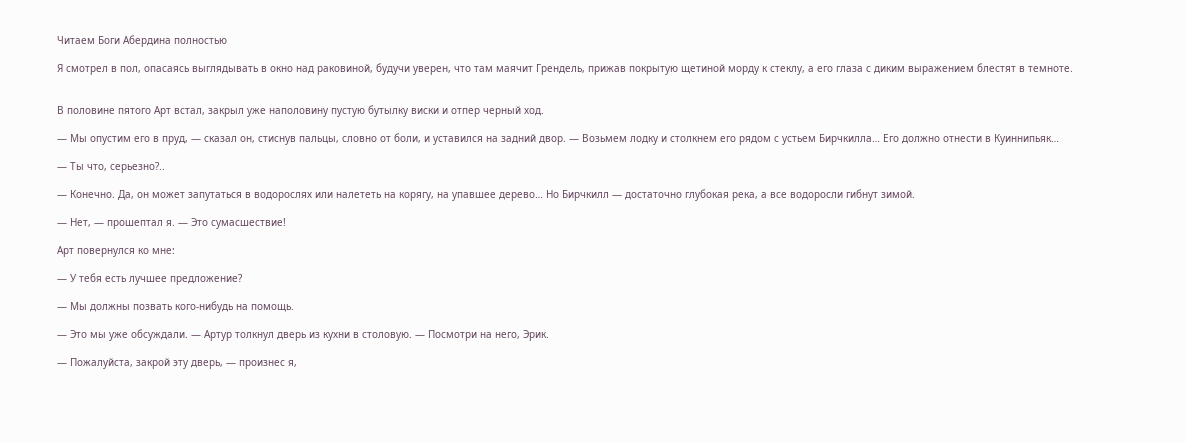Читаем Боги Абердина полностью

Я смотрел в пол, опасаясь выглядывать в окно над раковиной, будучи уверен, что там маячит Грендель, прижав покрытую щетиной морду к стеклу, а его глаза с диким выражением блестят в темноте.


В половине пятого Арт встал, закрыл уже наполовину пустую бутылку виски и отпер черный ход.

— Мы опустим его в пруд, — сказал он, стиснув пальцы, словно от боли, и уставился на задний двор. — Возьмем лодку и столкнем его рядом с устьем Бирчкилла… Его должно отнести в Куиннипьяк…

— Ты что, серьезно?..

— Конечно. Да, он может запутаться в водорослях или налететь на корягу, на упавшее дерево… Но Бирчкилл — достаточно глубокая река, а все водоросли гибнут зимой.

— Нет, — прошептал я. — Это сумасшествие!

Арт повернулся ко мне:

— У тебя есть лучшее предложение?

— Мы должны позвать кого-нибудь на помощь.

— Это мы уже обсуждали. — Артур толкнул дверь из кухни в столовую. — Посмотри на него, Эрик.

— Пожалуйста, закрой эту дверь, — произнес я,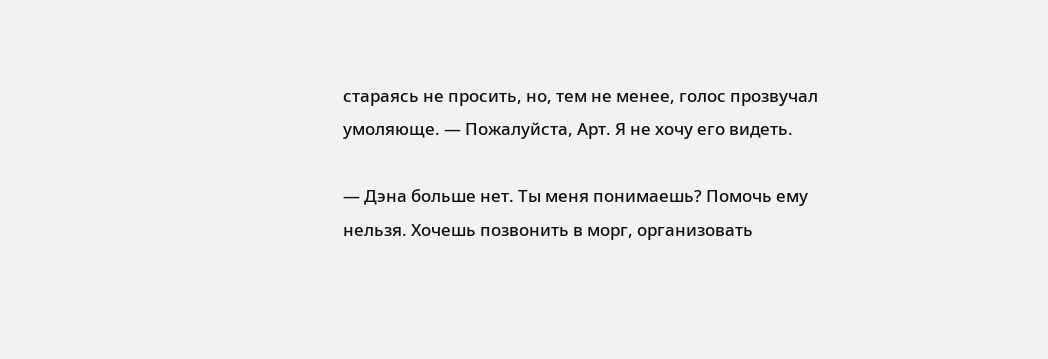стараясь не просить, но, тем не менее, голос прозвучал умоляюще. — Пожалуйста, Арт. Я не хочу его видеть.

— Дэна больше нет. Ты меня понимаешь? Помочь ему нельзя. Хочешь позвонить в морг, организовать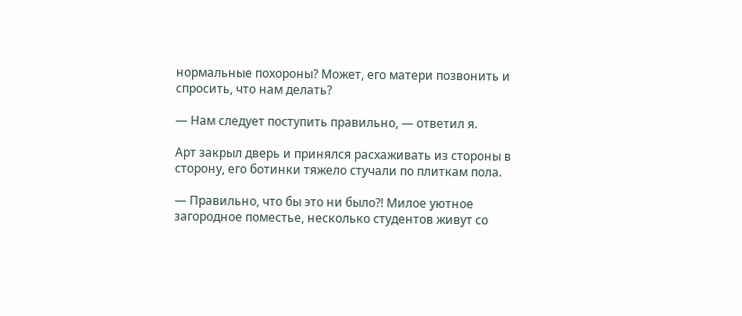нормальные похороны? Может, его матери позвонить и спросить, что нам делать?

— Нам следует поступить правильно, — ответил я.

Арт закрыл дверь и принялся расхаживать из стороны в сторону, его ботинки тяжело стучали по плиткам пола.

— Правильно, что бы это ни было?! Милое уютное загородное поместье, несколько студентов живут со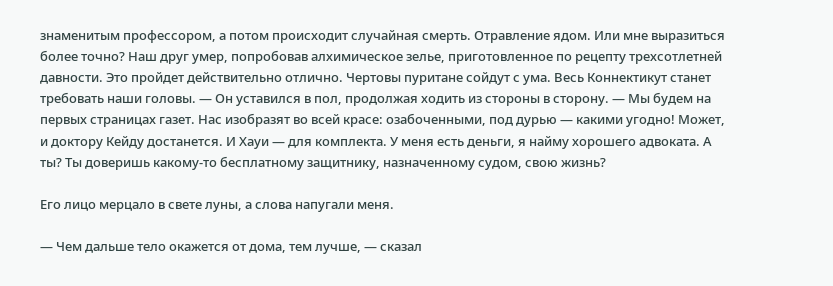знаменитым профессором, а потом происходит случайная смерть. Отравление ядом. Или мне выразиться более точно? Наш друг умер, попробовав алхимическое зелье, приготовленное по рецепту трехсотлетней давности. Это пройдет действительно отлично. Чертовы пуритане сойдут с ума. Весь Коннектикут станет требовать наши головы. — Он уставился в пол, продолжая ходить из стороны в сторону. — Мы будем на первых страницах газет. Нас изобразят во всей красе: озабоченными, под дурью — какими угодно! Может, и доктору Кейду достанется. И Хауи — для комплекта. У меня есть деньги, я найму хорошего адвоката. А ты? Ты доверишь какому-то бесплатному защитнику, назначенному судом, свою жизнь?

Его лицо мерцало в свете луны, а слова напугали меня.

— Чем дальше тело окажется от дома, тем лучше, — сказал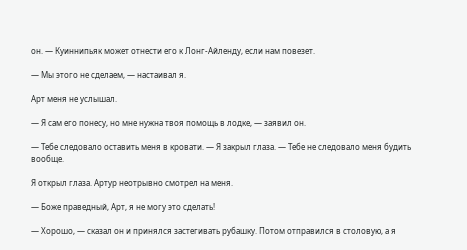он. — Куиннипьяк может отнести его к Лонг-Айленду, если нам повезет.

— Мы этого не сделаем, — настаивал я.

Арт меня не услышал.

— Я сам его понесу, но мне нужна твоя помощь в лодке, — заявил он.

— Тебе следовало оставить меня в кровати. — Я закрыл глаза. — Тебе не следовало меня будить вообще.

Я открыл глаза. Артур неотрывно смотрел на меня.

— Боже праведный, Арт, я не могу это сделать!

— Хорошо, — сказал он и принялся застегивать рубашку. Потом отправился в столовую, а я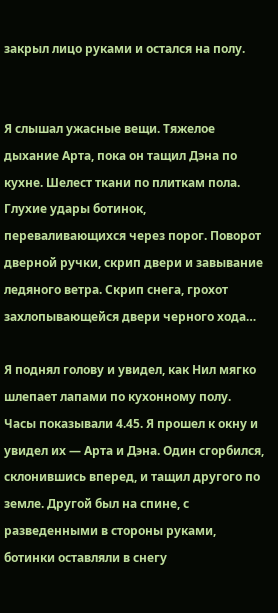закрыл лицо руками и остался на полу.


Я слышал ужасные вещи. Тяжелое дыхание Арта, пока он тащил Дэна по кухне. Шелест ткани по плиткам пола. Глухие удары ботинок, переваливающихся через порог. Поворот дверной ручки, скрип двери и завывание ледяного ветра. Скрип снега, грохот захлопывающейся двери черного хода…

Я поднял голову и увидел, как Нил мягко шлепает лапами по кухонному полу. Часы показывали 4.45. Я прошел к окну и увидел их — Арта и Дэна. Один сгорбился, склонившись вперед, и тащил другого по земле. Другой был на спине, с разведенными в стороны руками, ботинки оставляли в снегу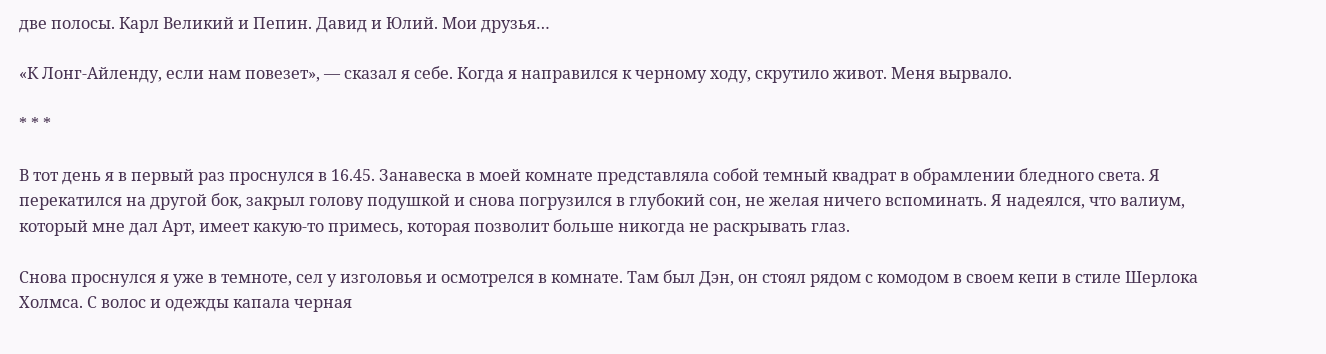две полосы. Карл Великий и Пепин. Давид и Юлий. Мои друзья…

«К Лонг-Айленду, если нам повезет», — сказал я себе. Когда я направился к черному ходу, скрутило живот. Меня вырвало.

* * *

В тот день я в первый раз проснулся в 16.45. Занавеска в моей комнате представляла собой темный квадрат в обрамлении бледного света. Я перекатился на другой бок, закрыл голову подушкой и снова погрузился в глубокий сон, не желая ничего вспоминать. Я надеялся, что валиум, который мне дал Арт, имеет какую-то примесь, которая позволит больше никогда не раскрывать глаз.

Снова проснулся я уже в темноте, сел у изголовья и осмотрелся в комнате. Там был Дэн, он стоял рядом с комодом в своем кепи в стиле Шерлока Холмса. С волос и одежды капала черная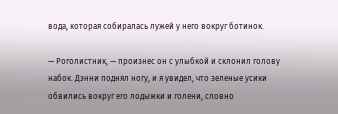вода, которая собиралась лужей у него вокруг ботинок.

— Роголистник, — произнес он с улыбкой и склонил голову набок. Дэнни поднял ногу, и я увидел, что зеленые усики обвились вокруг его лодыжки и голени, словно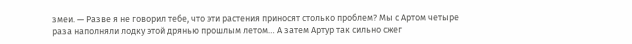змеи. — Разве я не говорил тебе, что эти растения приносят столько проблем? Мы с Артом четыре раза наполняли лодку этой дрянью прошлым летом… А затем Артур так сильно сжег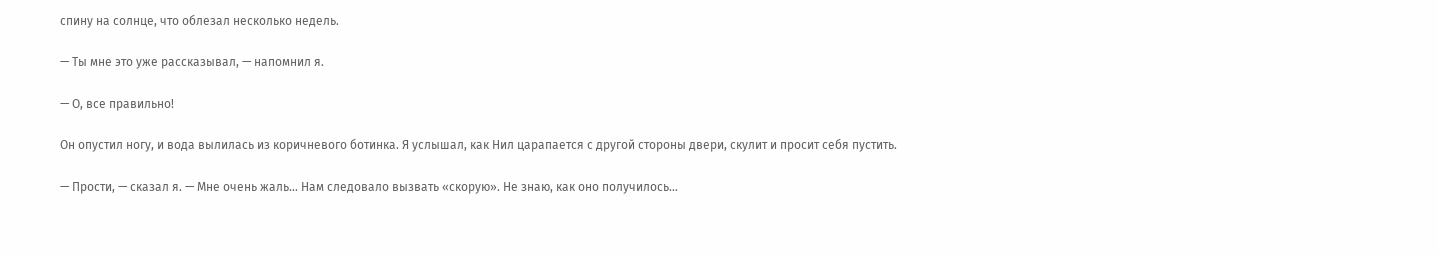спину на солнце, что облезал несколько недель.

— Ты мне это уже рассказывал, — напомнил я.

— О, все правильно!

Он опустил ногу, и вода вылилась из коричневого ботинка. Я услышал, как Нил царапается с другой стороны двери, скулит и просит себя пустить.

— Прости, — сказал я. — Мне очень жаль… Нам следовало вызвать «скорую». Не знаю, как оно получилось…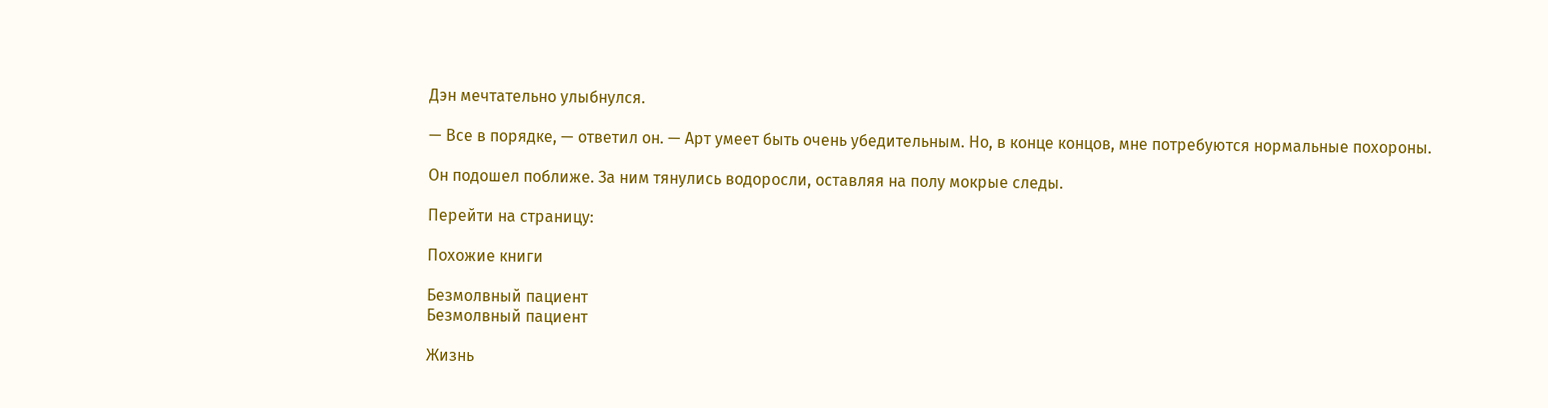Дэн мечтательно улыбнулся.

— Все в порядке, — ответил он. — Арт умеет быть очень убедительным. Но, в конце концов, мне потребуются нормальные похороны.

Он подошел поближе. За ним тянулись водоросли, оставляя на полу мокрые следы.

Перейти на страницу:

Похожие книги

Безмолвный пациент
Безмолвный пациент

Жизнь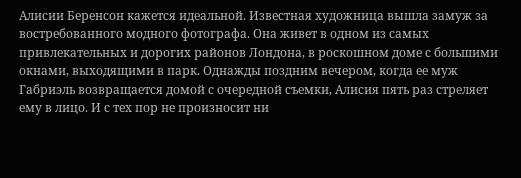Алисии Беренсон кажется идеальной. Известная художница вышла замуж за востребованного модного фотографа. Она живет в одном из самых привлекательных и дорогих районов Лондона, в роскошном доме с большими окнами, выходящими в парк. Однажды поздним вечером, когда ее муж Габриэль возвращается домой с очередной съемки, Алисия пять раз стреляет ему в лицо. И с тех пор не произносит ни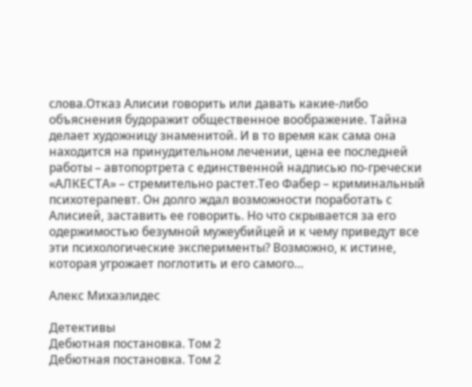слова.Отказ Алисии говорить или давать какие-либо объяснения будоражит общественное воображение. Тайна делает художницу знаменитой. И в то время как сама она находится на принудительном лечении, цена ее последней работы – автопортрета с единственной надписью по-гречески «АЛКЕСТА» – стремительно растет.Тео Фабер – криминальный психотерапевт. Он долго ждал возможности поработать с Алисией, заставить ее говорить. Но что скрывается за его одержимостью безумной мужеубийцей и к чему приведут все эти психологические эксперименты? Возможно, к истине, которая угрожает поглотить и его самого…

Алекс Михаэлидес

Детективы
Дебютная постановка. Том 2
Дебютная постановка. Том 2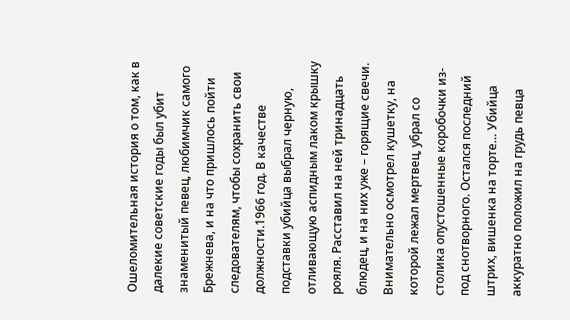Ошеломительная история о том, как в далекие советские годы был убит знаменитый певец, любимчик самого Брежнева, и на что пришлось пойти следователям, чтобы сохранить свои должности.1966 год. В качестве подставки убийца выбрал черную, отливающую аспидным лаком крышку рояля. Расставил на ней тринадцать блюдец, и на них уже – горящие свечи. Внимательно осмотрел кушетку, на которой лежал мертвец, убрал со столика опустошенные коробочки из-под снотворного. Остался последний штрих, вишенка на торте… Убийца аккуратно положил на грудь певца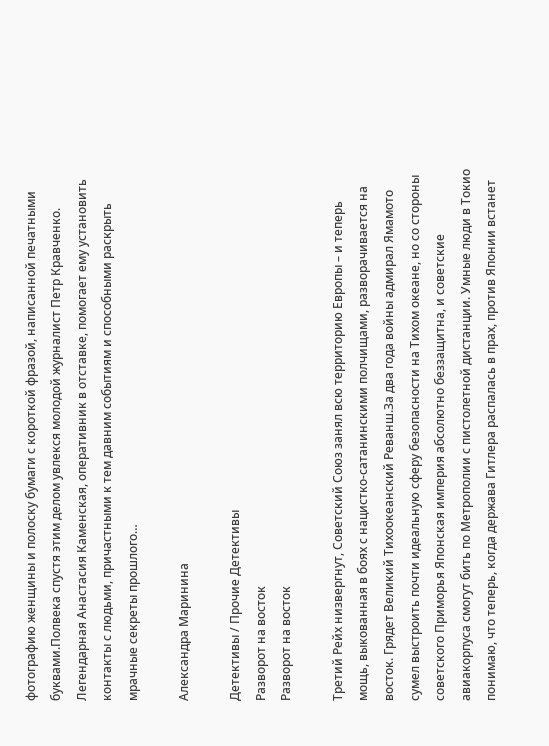фотографию женщины и полоску бумаги с короткой фразой, написанной печатными буквами.Полвека спустя этим делом увлекся молодой журналист Петр Кравченко. Легендарная Анастасия Каменская, оперативник в отставке, помогает ему установить контакты с людьми, причастными к тем давним событиям и способными раскрыть мрачные секреты прошлого…

Александра Маринина

Детективы / Прочие Детективы
Разворот на восток
Разворот на восток

Третий Рейх низвергнут, Советский Союз занял всю территорию Европы – и теперь мощь, выкованная в боях с нацистко-сатанинскими полчищами, разворачивается на восток. Грядет Великий Тихоокеанский Реванш.За два года войны адмирал Ямамото сумел выстроить почти идеальную сферу безопасности на Тихом океане, но со стороны советского Приморья Японская империя абсолютно беззащитна, и советские авиакорпуса смогут бить по Метрополии с пистолетной дистанции. Умные люди в Токио понимаю, что теперь, когда держава Гитлера распалась в прах, против Японии встанет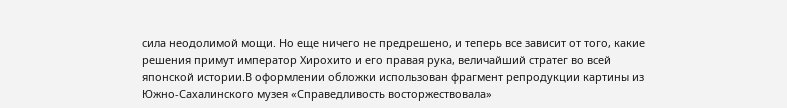сила неодолимой мощи. Но еще ничего не предрешено, и теперь все зависит от того, какие решения примут император Хирохито и его правая рука, величайший стратег во всей японской истории.В оформлении обложки использован фрагмент репродукции картины из Южно-Сахалинского музея «Справедливость восторжествовала»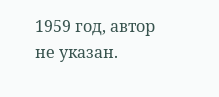1959 год, автор не указан.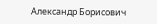Александр Борисович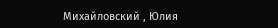Михайловский , Юлия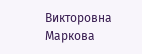Викторовна Маркова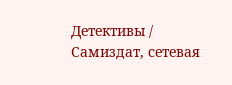Детективы / Самиздат, сетевая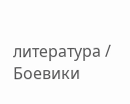литература / Боевики